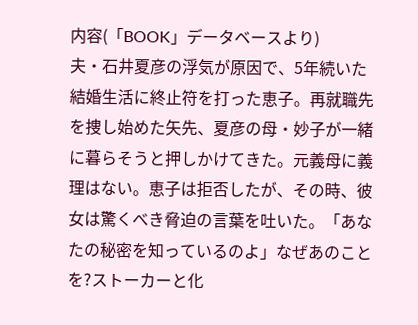内容(「BOOK」データベースより)
夫・石井夏彦の浮気が原因で、5年続いた結婚生活に終止符を打った恵子。再就職先を捜し始めた矢先、夏彦の母・妙子が一緒に暮らそうと押しかけてきた。元義母に義理はない。恵子は拒否したが、その時、彼女は驚くべき脅迫の言葉を吐いた。「あなたの秘密を知っているのよ」なぜあのことを?ストーカーと化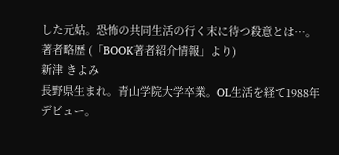した元姑。恐怖の共同生活の行く末に待つ殺意とは…。
著者略歴 (「BOOK著者紹介情報」より)
新津 きよみ
長野県生まれ。青山学院大学卒業。OL生活を経て1988年デビュー。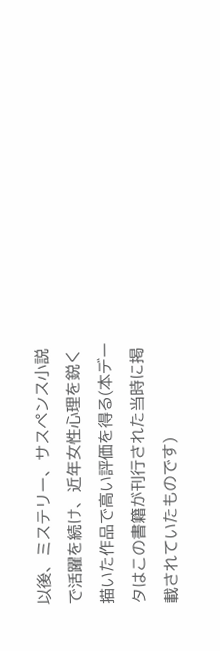以後、ミステリー、サスペンス小説で活躍を続け、近年女性心理を鋭く描いた作品で高い評価を得る(本データはこの書籍が刊行された当時に掲載されていたものです)